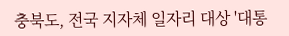충북도, 전국 지자체 일자리 대상 '대통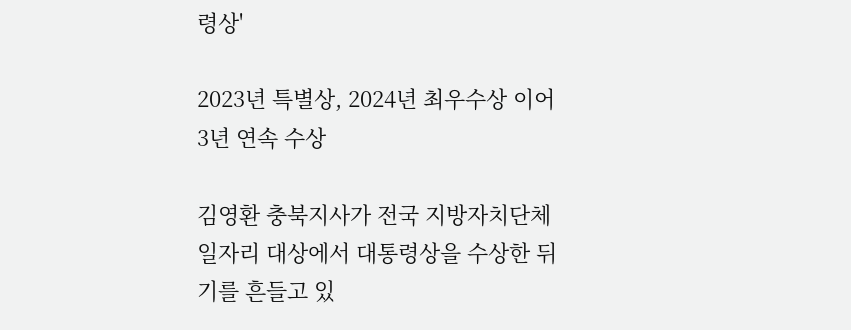령상'

2023년 특별상, 2024년 최우수상 이어 3년 연속 수상

김영환 충북지사가 전국 지방자치단체 일자리 대상에서 대통령상을 수상한 뒤 기를 흔들고 있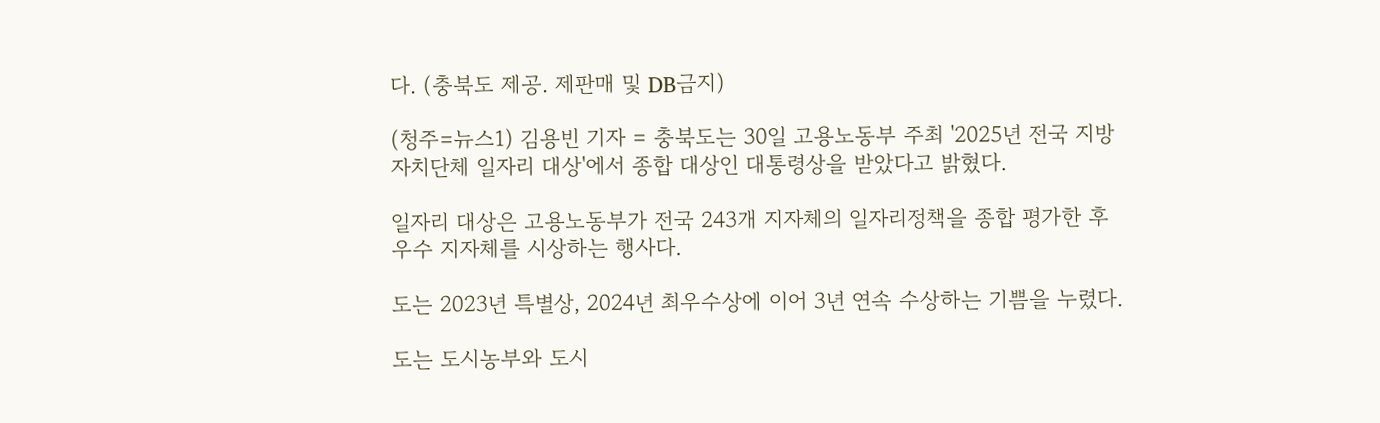다. (충북도 제공. 제판매 및 DB금지)

(청주=뉴스1) 김용빈 기자 = 충북도는 30일 고용노동부 주최 '2025년 전국 지방자치단체 일자리 대상'에서 종합 대상인 대통령상을 받았다고 밝혔다.

일자리 대상은 고용노동부가 전국 243개 지자체의 일자리정책을 종합 평가한 후 우수 지자체를 시상하는 행사다.

도는 2023년 특별상, 2024년 최우수상에 이어 3년 연속 수상하는 기쁨을 누렸다.

도는 도시농부와 도시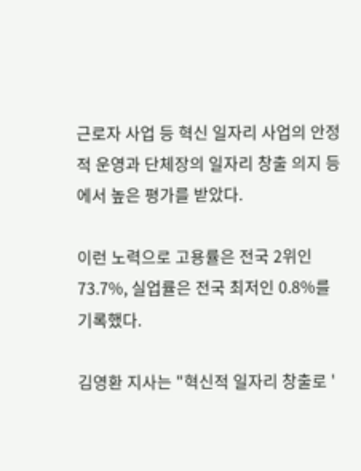근로자 사업 등 혁신 일자리 사업의 안정적 운영과 단체장의 일자리 창출 의지 등에서 높은 평가를 받았다.

이런 노력으로 고용률은 전국 2위인 73.7%, 실업률은 전국 최저인 0.8%를 기록했다.

김영환 지사는 "혁신적 일자리 창출로 '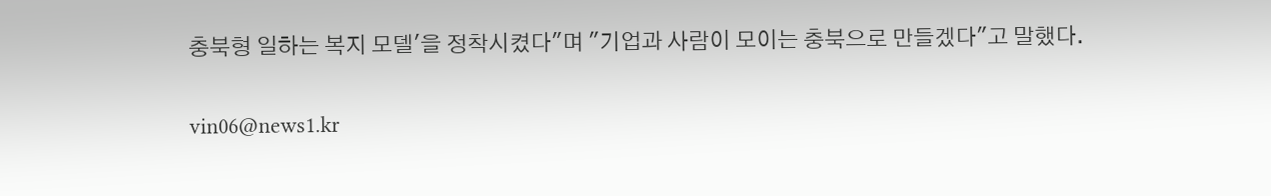충북형 일하는 복지 모델'을 정착시켰다"며 "기업과 사람이 모이는 충북으로 만들겠다"고 말했다.

vin06@news1.kr